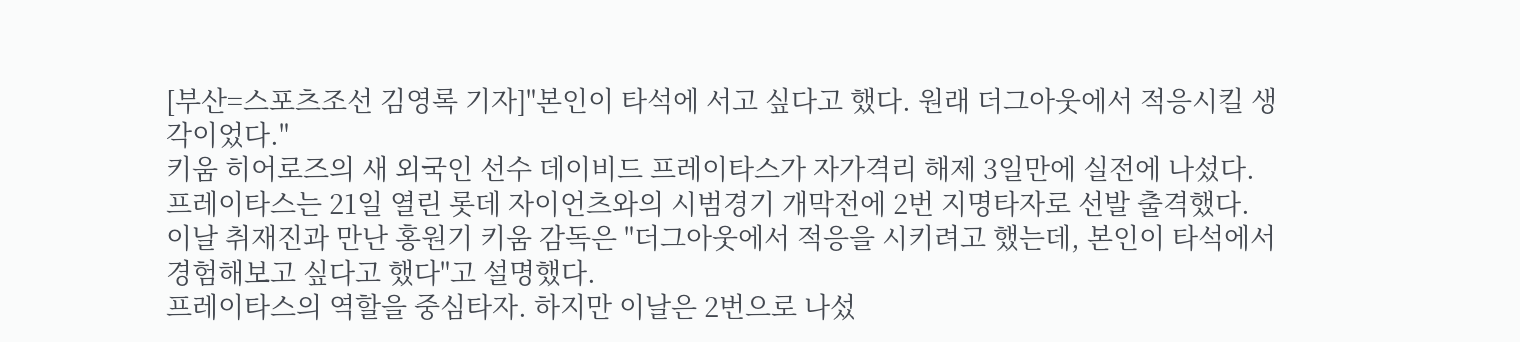[부산=스포츠조선 김영록 기자]"본인이 타석에 서고 싶다고 했다. 원래 더그아웃에서 적응시킬 생각이었다."
키움 히어로즈의 새 외국인 선수 데이비드 프레이타스가 자가격리 해제 3일만에 실전에 나섰다.
프레이타스는 21일 열린 롯데 자이언츠와의 시범경기 개막전에 2번 지명타자로 선발 출격했다.
이날 취재진과 만난 홍원기 키움 감독은 "더그아웃에서 적응을 시키려고 했는데, 본인이 타석에서 경험해보고 싶다고 했다"고 설명했다.
프레이타스의 역할을 중심타자. 하지만 이날은 2번으로 나섰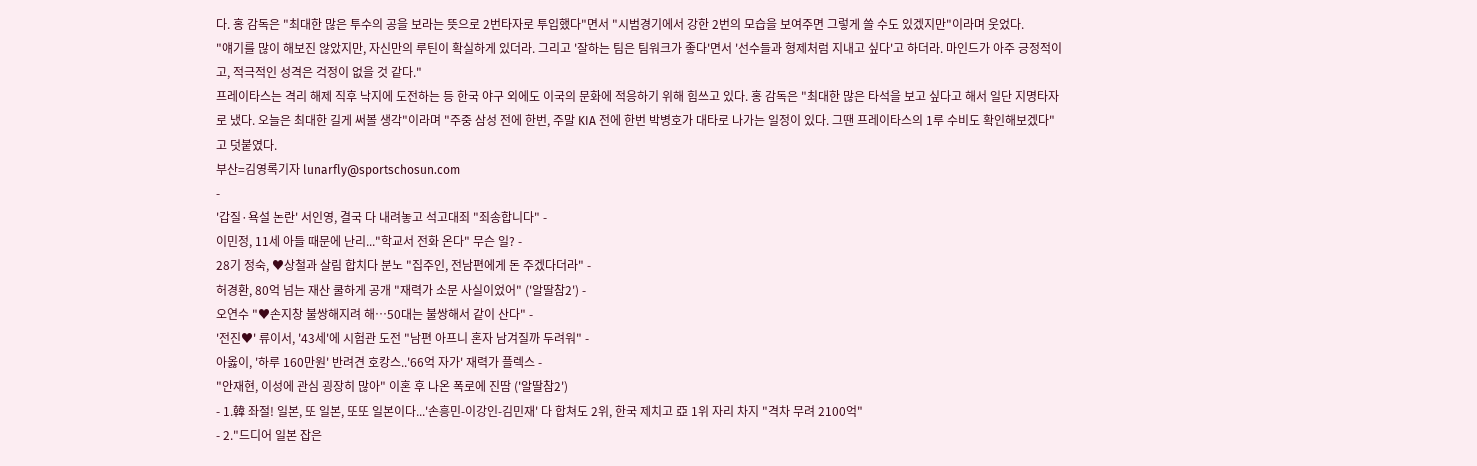다. 홍 감독은 "최대한 많은 투수의 공을 보라는 뜻으로 2번타자로 투입했다"면서 "시범경기에서 강한 2번의 모습을 보여주면 그렇게 쓸 수도 있겠지만"이라며 웃었다.
"얘기를 많이 해보진 않았지만, 자신만의 루틴이 확실하게 있더라. 그리고 '잘하는 팀은 팀워크가 좋다'면서 '선수들과 형제처럼 지내고 싶다'고 하더라. 마인드가 아주 긍정적이고, 적극적인 성격은 걱정이 없을 것 같다."
프레이타스는 격리 해제 직후 낙지에 도전하는 등 한국 야구 외에도 이국의 문화에 적응하기 위해 힘쓰고 있다. 홍 감독은 "최대한 많은 타석을 보고 싶다고 해서 일단 지명타자로 냈다. 오늘은 최대한 길게 써볼 생각"이라며 "주중 삼성 전에 한번, 주말 KIA 전에 한번 박병호가 대타로 나가는 일정이 있다. 그땐 프레이타스의 1루 수비도 확인해보겠다"고 덧붙였다.
부산=김영록기자 lunarfly@sportschosun.com
-
'갑질·욕설 논란' 서인영, 결국 다 내려놓고 석고대죄 "죄송합니다" -
이민정, 11세 아들 때문에 난리..."학교서 전화 온다" 무슨 일? -
28기 정숙, ♥상철과 살림 합치다 분노 "집주인, 전남편에게 돈 주겠다더라" -
허경환, 80억 넘는 재산 쿨하게 공개 "재력가 소문 사실이었어" ('알딸참2') -
오연수 "♥손지창 불쌍해지려 해…50대는 불쌍해서 같이 산다" -
'전진♥' 류이서, '43세'에 시험관 도전 "남편 아프니 혼자 남겨질까 두려워" -
아옳이, '하루 160만원' 반려견 호캉스..'66억 자가' 재력가 플렉스 -
"안재현, 이성에 관심 굉장히 많아" 이혼 후 나온 폭로에 진땀 ('알딸참2')
- 1.韓 좌절! 일본, 또 일본, 또또 일본이다...'손흥민-이강인-김민재' 다 합쳐도 2위, 한국 제치고 亞 1위 자리 차지 "격차 무려 2100억"
- 2."드디어 일본 잡은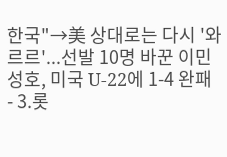한국"→美 상대로는 다시 '와르르'...선발 10명 바꾼 이민성호, 미국 U-22에 1-4 완패
- 3.롯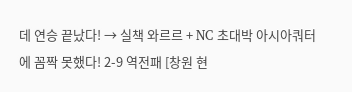데 연승 끝났다! → 실책 와르르 + NC 초대박 아시아쿼터에 꼼짝 못했다! 2-9 역전패 [창원 현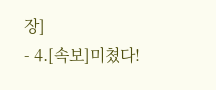장]
- 4.[속보]미쳤다!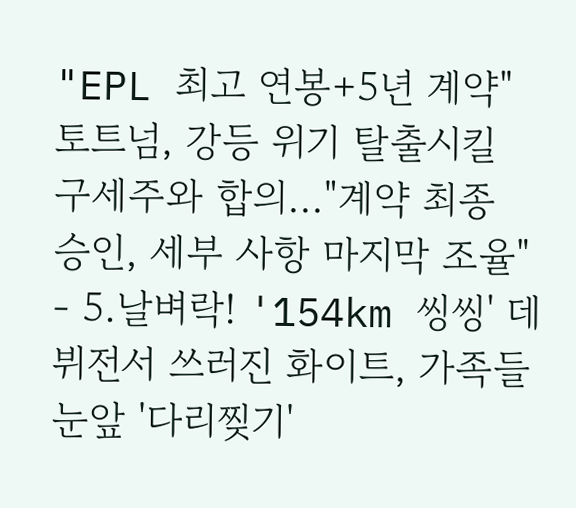"EPL 최고 연봉+5년 계약" 토트넘, 강등 위기 탈출시킬 구세주와 합의..."계약 최종 승인, 세부 사항 마지막 조율"
- 5.날벼락! '154km 씽씽' 데뷔전서 쓰러진 화이트, 가족들 눈앞 '다리찢기'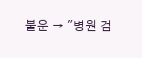불운 → "병원 검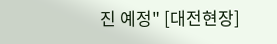진 예정" [대전현장]